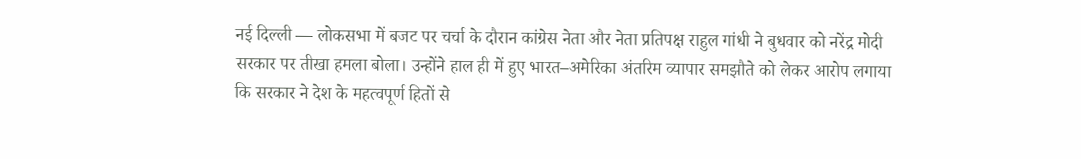नई दिल्ली — लोकसभा में बजट पर चर्चा के दौरान कांग्रेस नेता और नेता प्रतिपक्ष राहुल गांधी ने बुधवार को नरेंद्र मोदी सरकार पर तीखा हमला बोला। उन्होंने हाल ही में हुए भारत–अमेरिका अंतरिम व्यापार समझौते को लेकर आरोप लगाया कि सरकार ने देश के महत्वपूर्ण हितों से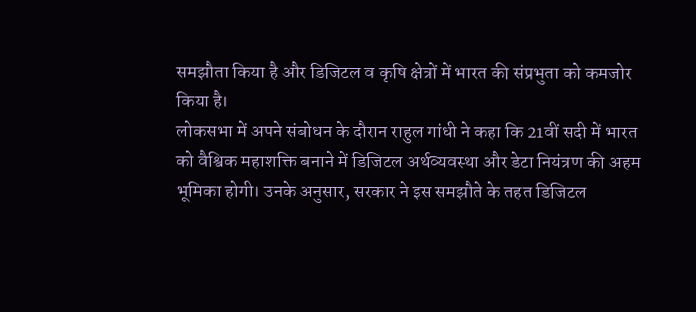समझौता किया है और डिजिटल व कृषि क्षेत्रों में भारत की संप्रभुता को कमजोर किया है।
लोकसभा में अपने संबोधन के दौरान राहुल गांधी ने कहा कि 21वीं सदी में भारत को वैश्विक महाशक्ति बनाने में डिजिटल अर्थव्यवस्था और डेटा नियंत्रण की अहम भूमिका होगी। उनके अनुसार, सरकार ने इस समझौते के तहत डिजिटल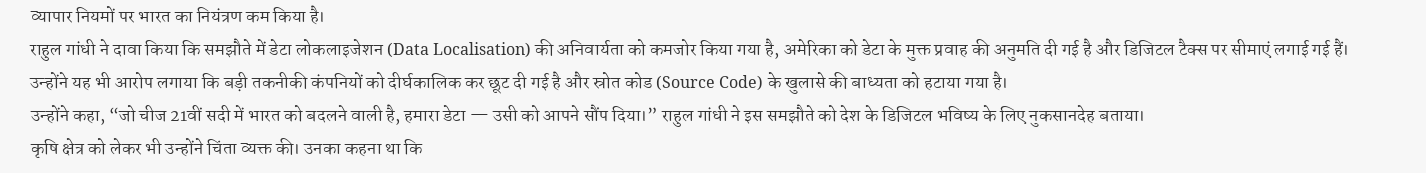व्यापार नियमों पर भारत का नियंत्रण कम किया है।
राहुल गांधी ने दावा किया कि समझौते में डेटा लोकलाइजेशन (Data Localisation) की अनिवार्यता को कमजोर किया गया है, अमेरिका को डेटा के मुक्त प्रवाह की अनुमति दी गई है और डिजिटल टैक्स पर सीमाएं लगाई गई हैं। उन्होंने यह भी आरोप लगाया कि बड़ी तकनीकी कंपनियों को दीर्घकालिक कर छूट दी गई है और स्रोत कोड (Source Code) के खुलासे की बाध्यता को हटाया गया है।
उन्होंने कहा, “जो चीज 21वीं सदी में भारत को बदलने वाली है, हमारा डेटा — उसी को आपने सौंप दिया।” राहुल गांधी ने इस समझौते को देश के डिजिटल भविष्य के लिए नुकसानदेह बताया।
कृषि क्षेत्र को लेकर भी उन्होंने चिंता व्यक्त की। उनका कहना था कि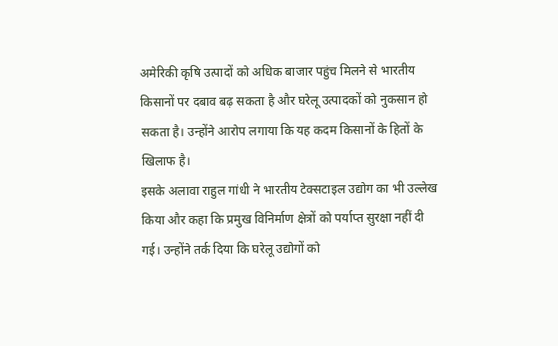अमेरिकी कृषि उत्पादों को अधिक बाजार पहुंच मिलने से भारतीय किसानों पर दबाव बढ़ सकता है और घरेलू उत्पादकों को नुकसान हो सकता है। उन्होंने आरोप लगाया कि यह कदम किसानों के हितों के खिलाफ है।
इसके अलावा राहुल गांधी ने भारतीय टेक्सटाइल उद्योग का भी उल्लेख किया और कहा कि प्रमुख विनिर्माण क्षेत्रों को पर्याप्त सुरक्षा नहीं दी गई। उन्होंने तर्क दिया कि घरेलू उद्योगों को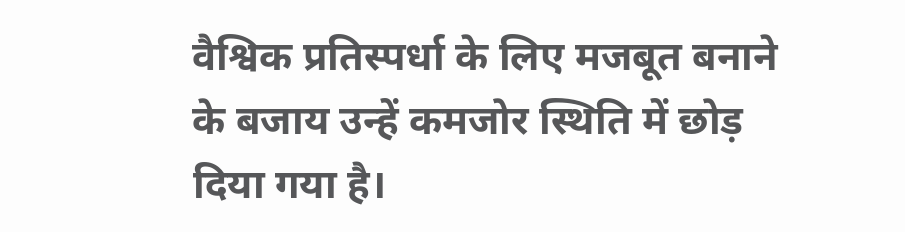वैश्विक प्रतिस्पर्धा के लिए मजबूत बनाने के बजाय उन्हें कमजोर स्थिति में छोड़ दिया गया है।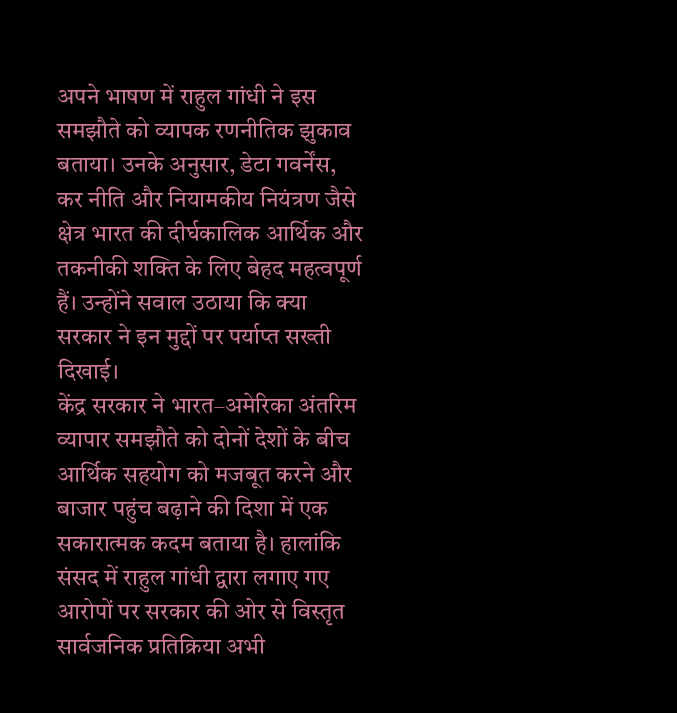अपने भाषण में राहुल गांधी ने इस समझौते को व्यापक रणनीतिक झुकाव बताया। उनके अनुसार, डेटा गवर्नेंस, कर नीति और नियामकीय नियंत्रण जैसे क्षेत्र भारत की दीर्घकालिक आर्थिक और तकनीकी शक्ति के लिए बेहद महत्वपूर्ण हैं। उन्होंने सवाल उठाया कि क्या सरकार ने इन मुद्दों पर पर्याप्त सख्ती दिखाई।
केंद्र सरकार ने भारत–अमेरिका अंतरिम व्यापार समझौते को दोनों देशों के बीच आर्थिक सहयोग को मजबूत करने और बाजार पहुंच बढ़ाने की दिशा में एक सकारात्मक कदम बताया है। हालांकि संसद में राहुल गांधी द्वारा लगाए गए आरोपों पर सरकार की ओर से विस्तृत सार्वजनिक प्रतिक्रिया अभी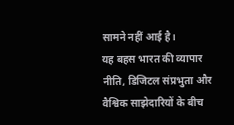सामने नहीं आई है।
यह बहस भारत की व्यापार नीति, डिजिटल संप्रभुता और वैश्विक साझेदारियों के बीच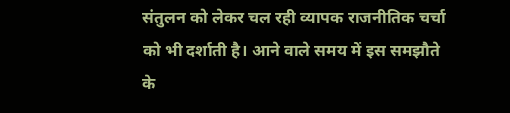संतुलन को लेकर चल रही व्यापक राजनीतिक चर्चा को भी दर्शाती है। आने वाले समय में इस समझौते के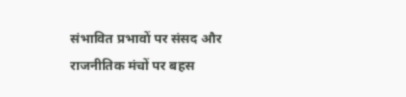संभावित प्रभावों पर संसद और राजनीतिक मंचों पर बहस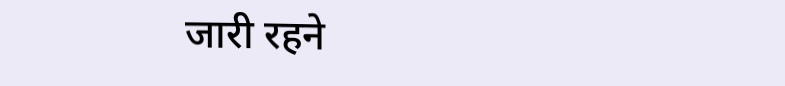जारी रहने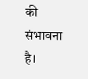की संभावना है।